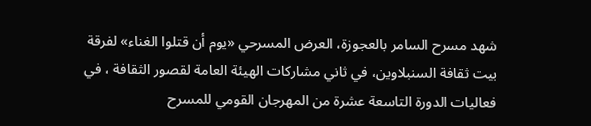شهد مسرح السامر بالعجوزة، العرض المسرحي «يوم أن قتلوا الغناء» لفرقة بيت ثقافة السنبلاوين، في ثاني مشاركات الهيئة العامة لقصور الثقافة ، في فعاليات الدورة التاسعة عشرة من المهرجان القومي للمسرح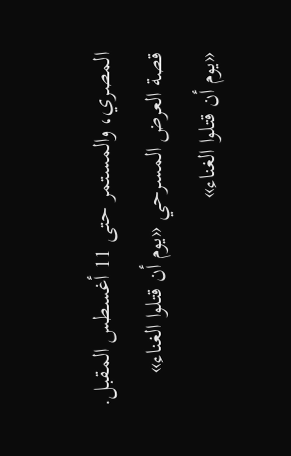المصري، والمستمر حتى 11 أغسطس المقبل.
قصة العرض المسرحي «يوم أن قتلوا الغناء»
«يوم أن قتلوا الغناء»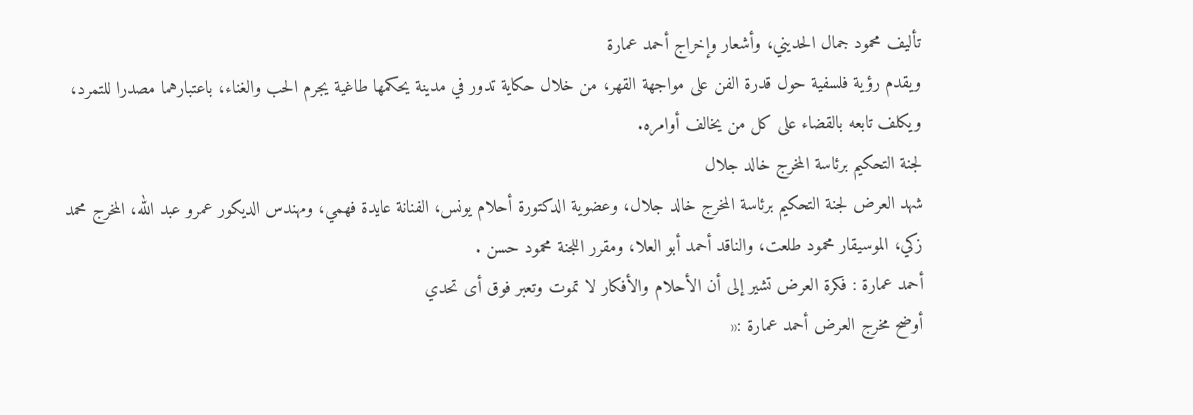تأليف محمود جمال الحديني، وأشعار وإخراج أحمد عمارة
ويقدم رؤية فلسفية حول قدرة الفن على مواجهة القهر، من خلال حكاية تدور في مدينة يحكمها طاغية يجرم الحب والغناء، باعتبارهما مصدرا للتمرد، ويكلف تابعه بالقضاء على كل من يخالف أوامره.
لجنة التحكيم برئاسة المخرج خالد جلال
شهد العرض لجنة التحكيم برئاسة المخرج خالد جلال، وعضوية الدكتورة أحلام يونس، الفنانة عايدة فهمي، ومهندس الديكور عمرو عبد الله، المخرج محمد زكي، الموسيقار محمود طلعت، والناقد أحمد أبو العلا، ومقرر اللجنة محمود حسن .
أحمد عمارة : فكرة العرض تشير إلى أن الأحلام والأفكار لا تموت وتعبر فوق أى تحدي
أوضح مخرج العرض أحمد عمارة :«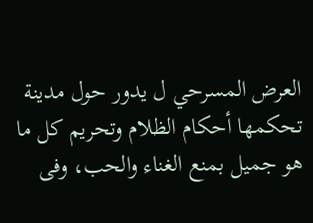العرض المسرحي ل يدور حول مدينة تحكمها أحكام الظلام وتحريم كل ما هو جميل بمنع الغناء والحب، وفى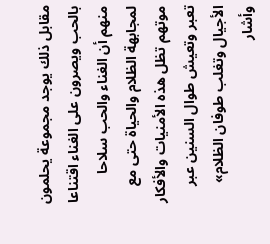مقابل ذلك يوجد مجموعة يحلمون بالحب ويصرون على الغناء اقتناعا منهم أن الغناء والحب سلاحا لمجابهة الظلام والحياة حتى مع موتهم تظل هذه الأمنيات والأفكار تعبر وتعيش طوال السنين عبر الأجيال وتغلب طوفان الظلام»
وأشار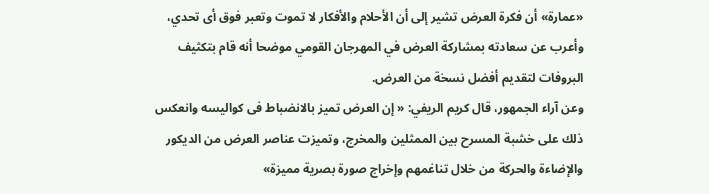«عمارة» أن فكرة العرض تشير إلى أن الأحلام والأفكار لا تموت وتعبر فوق أى تحدي، وأعرب عن سعادته بمشاركة العرض في المهرجان القومي موضحا أنه قام بتكثيف البروفات لتقديم أفضل نسخة من العرض.
وعن آراء الجمهور، قال كريم الريفي: « إن العرض تميز بالانضباط فى كواليسه وانعكس ذلك على خشبة المسرح بين الممثلين والمخرج، وتميزت عناصر العرض من الديكور والإضاءة والحركة من خلال تناغمهم وإخراج صورة بصرية مميزة»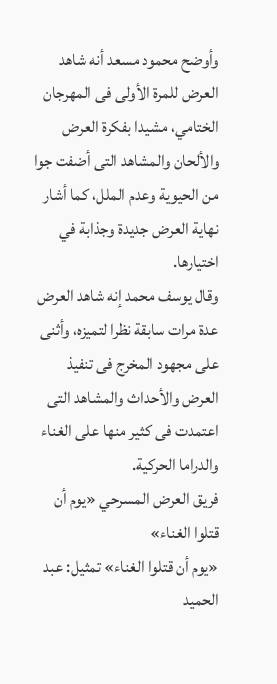وأوضح محمود مسعد أنه شاهد العرض للمرة الأولى فى المهرجان الختامي، مشيدا بفكرة العرض والألحان والمشاهد التى أضفت جوا من الحيوية وعدم الملل، كما أشار نهاية العرض جديدة وجذابة في اختيارها.
وقال يوسف محمد إنه شاهد العرض عدة مرات سابقة نظرا لتميزه، وأثنى على مجهود المخرج فى تنفيذ العرض والأحداث والمشاهد التى اعتمدت فى كثير منها على الغناء والدراما الحركية.
فريق العرض المسرحي «يوم أن قتلوا الغناء»
«يوم أن قتلوا الغناء» تمثيل: عبد الحميد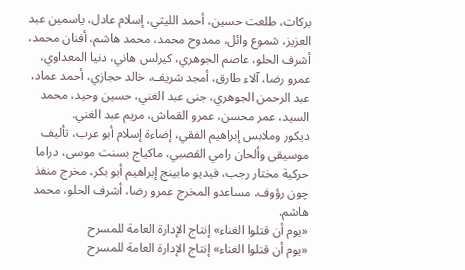بركات، طلعت حسين، أحمد الليثي، إسلام عادل، ياسمين عبد العزيز، شموع وائل، ممدوح محمد، محمد هاشم، أفنان محمد، أشرف الحلو، عاصم الجوهري، كيرلس هاني، دنيا المعداوي، عمرو رضا، آلاء طارق، أمجد شريف، خالد حجازي، أحمد عماد، عبد الرحمن الجوهري، جنى عبد الغني، حسين وحيد، محمد السيد، عمر محسن، عمرو القماش، مريم عبد الغني.
ديكور وملابس إبراهيم الفقي، إضاءة إسلام أبو عرب، تأليف موسيقى وألحان رامي القصبي، ماكياج بسنت موسى، دراما حركية مختار رجب، فيديو مابينج إبراهيم أبو بكر، مخرج منفذ چون رؤوف، مساعدو المخرج عمرو رضا، أشرف الحلو، محمد هاشم.
«يوم أن قتلوا الغناء» إنتاج الإدارة العامة للمسرح
«يوم أن قتلوا الغناء» إنتاج الإدارة العامة للمسرح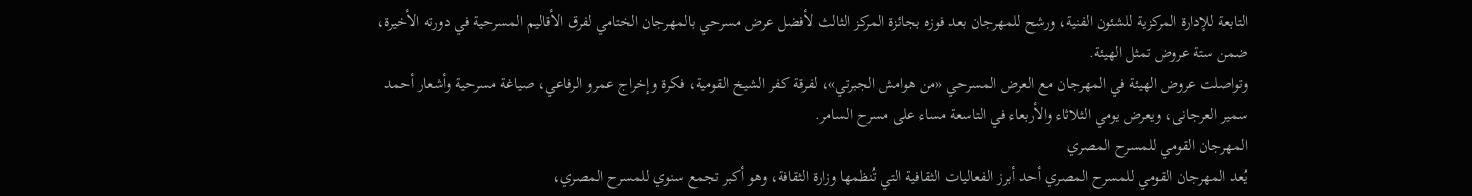التابعة للإدارة المركزية للشئون الفنية، ورشح للمهرجان بعد فوزه بجائزة المركز الثالث لأفضل عرض مسرحي بالمهرجان الختامي لفرق الأقاليم المسرحية في دورته الأخيرة، ضمن ستة عروض تمثل الهيئة.
وتواصلت عروض الهيئة في المهرجان مع العرض المسرحي «من هوامش الجبرتي»، لفرقة كفر الشيخ القومية، فكرة وإخراج عمرو الرفاعي، صياغة مسرحية وأشعار أحمد سمير العرجانى، ويعرض يومي الثلاثاء والأربعاء في التاسعة مساء على مسرح السامر.
المهرجان القومي للمسرح المصري
يُعد المهرجان القومي للمسرح المصري أحد أبرز الفعاليات الثقافية التي تُنظمها وزارة الثقافة، وهو أكبر تجمع سنوي للمسرح المصري،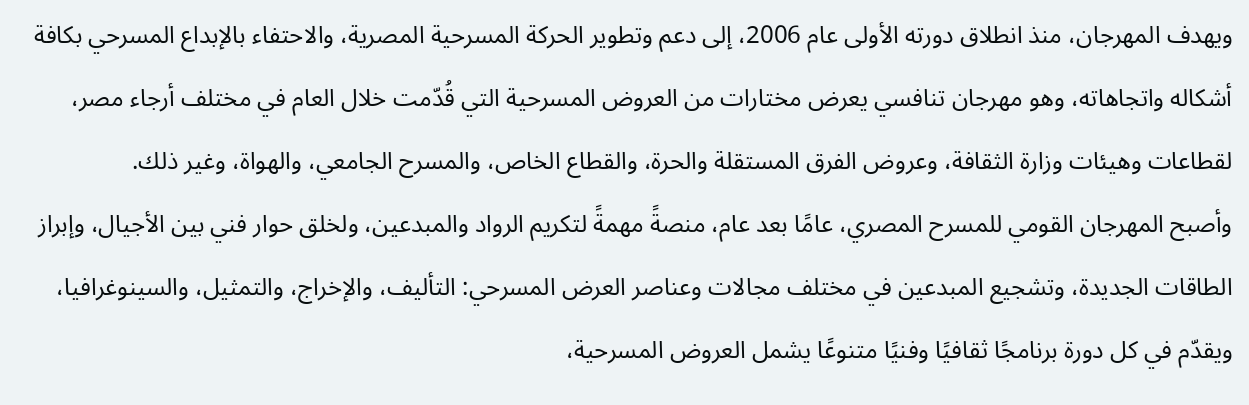ويهدف المهرجان، منذ انطلاق دورته الأولى عام 2006، إلى دعم وتطوير الحركة المسرحية المصرية، والاحتفاء بالإبداع المسرحي بكافة أشكاله واتجاهاته، وهو مهرجان تنافسي يعرض مختارات من العروض المسرحية التي قُدّمت خلال العام في مختلف أرجاء مصر، لقطاعات وهيئات وزارة الثقافة، وعروض الفرق المستقلة والحرة، والقطاع الخاص، والمسرح الجامعي، والهواة، وغير ذلك.
وأصبح المهرجان القومي للمسرح المصري، عامًا بعد عام، منصةً مهمةً لتكريم الرواد والمبدعين، ولخلق حوار فني بين الأجيال، وإبراز الطاقات الجديدة، وتشجيع المبدعين في مختلف مجالات وعناصر العرض المسرحي: التأليف، والإخراج، والتمثيل، والسينوغرافيا، ويقدّم في كل دورة برنامجًا ثقافيًا وفنيًا متنوعًا يشمل العروض المسرحية،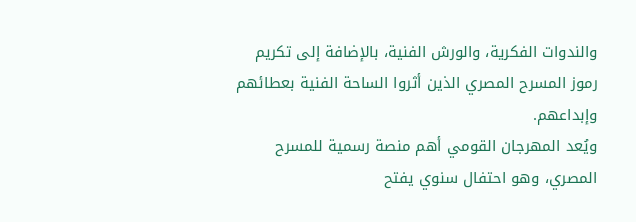والندوات الفكرية، والورش الفنية، بالإضافة إلى تكريم رموز المسرح المصري الذين أثروا الساحة الفنية بعطائهم وإبداعهم.
ويُعد المهرجان القومي أهم منصة رسمية للمسرح المصري، وهو احتفال سنوي يفتح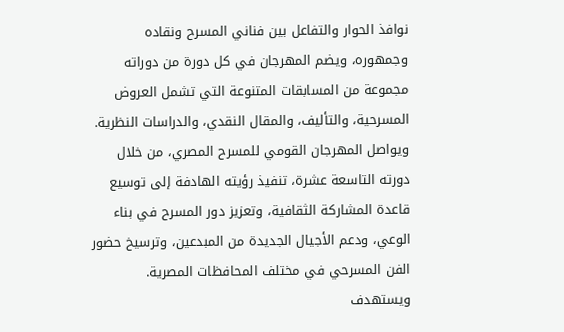نوافذ الحوار والتفاعل بين فناني المسرح ونقاده وجمهوره، ويضم المهرجان في كل دورة من دوراته مجموعة من المسابقات المتنوعة التي تشمل العروض المسرحية، والتأليف، والمقال النقدي، والدراسات النظرية.
ويواصل المهرجان القومي للمسرح المصري، من خلال دورته التاسعة عشرة، تنفيذ رؤيته الهادفة إلى توسيع قاعدة المشاركة الثقافية، وتعزيز دور المسرح في بناء الوعي، ودعم الأجيال الجديدة من المبدعين، وترسيخ حضور الفن المسرحي في مختلف المحافظات المصرية.
ويستهدف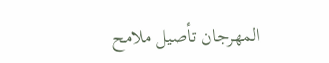المهرجان تأصيل ملامح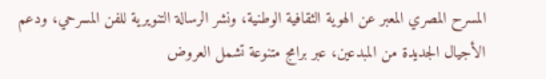المسرح المصري المعبر عن الهوية الثقافية الوطنية، ونشر الرسالة التنويرية للفن المسرحي، ودعم الأجيال الجديدة من المبدعين، عبر برامج متنوعة تشمل العروض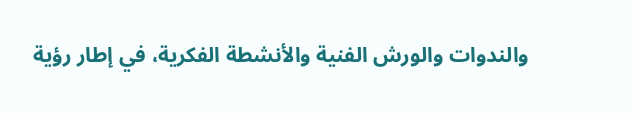والندوات والورش الفنية والأنشطة الفكرية، في إطار رؤية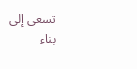تسعى إلى بناء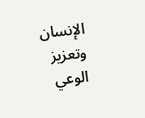الإنسان وتعزيز الوعي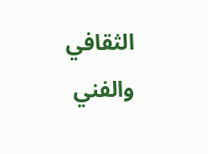الثقافي والفني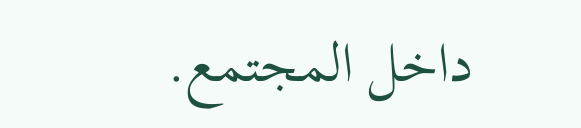داخل المجتمع.